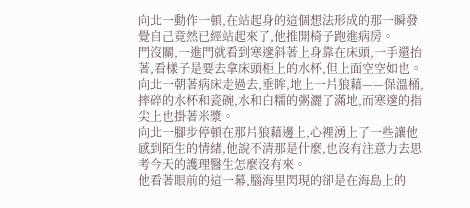向北一動作一頓,在站起身的這個想法形成的那一瞬發覺自己竟然已經站起來了,他推開椅子跑進病房。
門沒關,一進門就看到寒邃斜著上身靠在床頭,一手還抬著,看樣子是要去拿床頭柜上的水杯,但上面空空如也。
向北一朝著病床走過去,垂眸,地上一片狼藉——保溫桶,摔碎的水杯和瓷碗,水和白糯的粥灑了滿地,而寒邃的指尖上也掛著米漿。
向北一腳步停頓在那片狼藉邊上,心裡湧上了一些讓他感到陌生的情緒,他說不清那是什麼,也沒有注意力去思考今天的護理醫生怎麼沒有來。
他看著眼前的這一幕,腦海里閃現的卻是在海島上的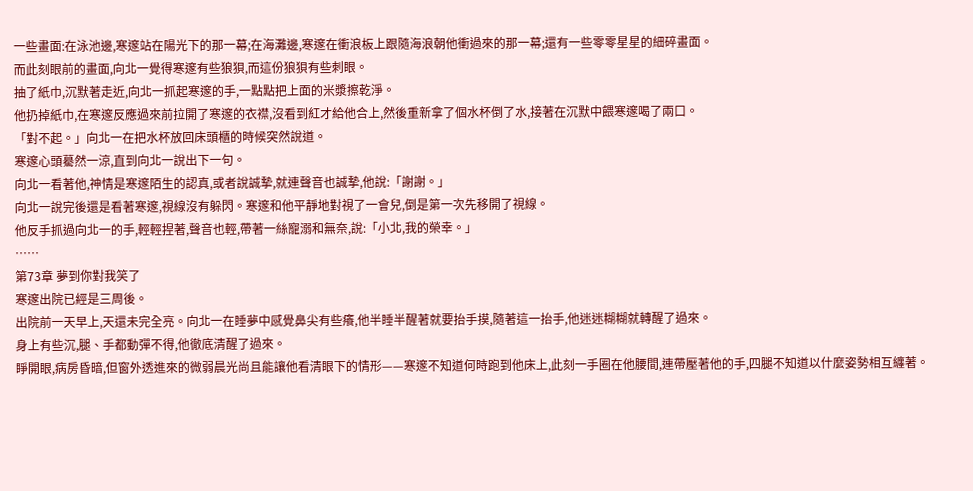一些畫面:在泳池邊,寒邃站在陽光下的那一幕;在海灘邊,寒邃在衝浪板上跟隨海浪朝他衝過來的那一幕;還有一些零零星星的細碎畫面。
而此刻眼前的畫面,向北一覺得寒邃有些狼狽,而這份狼狽有些刺眼。
抽了紙巾,沉默著走近,向北一抓起寒邃的手,一點點把上面的米漿擦乾淨。
他扔掉紙巾,在寒邃反應過來前拉開了寒邃的衣襟,沒看到紅才給他合上,然後重新拿了個水杯倒了水,接著在沉默中餵寒邃喝了兩口。
「對不起。」向北一在把水杯放回床頭櫃的時候突然說道。
寒邃心頭驀然一涼,直到向北一說出下一句。
向北一看著他,神情是寒邃陌生的認真,或者說誠摯,就連聲音也誠摯,他說:「謝謝。」
向北一說完後還是看著寒邃,視線沒有躲閃。寒邃和他平靜地對視了一會兒,倒是第一次先移開了視線。
他反手抓過向北一的手,輕輕捏著,聲音也輕,帶著一絲寵溺和無奈,說:「小北,我的榮幸。」
……
第73章 夢到你對我笑了
寒邃出院已經是三周後。
出院前一天早上,天還未完全亮。向北一在睡夢中感覺鼻尖有些癢,他半睡半醒著就要抬手摸,隨著這一抬手,他迷迷糊糊就轉醒了過來。
身上有些沉,腿、手都動彈不得,他徹底清醒了過來。
睜開眼,病房昏暗,但窗外透進來的微弱晨光尚且能讓他看清眼下的情形——寒邃不知道何時跑到他床上,此刻一手圈在他腰間,連帶壓著他的手,四腿不知道以什麼姿勢相互纏著。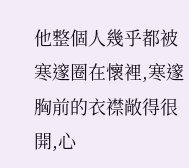他整個人幾乎都被寒邃圈在懷裡,寒邃胸前的衣襟敞得很開,心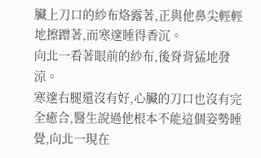臟上刀口的紗布烙露著,正與他鼻尖輕輕地擦蹭著,而寒邃睡得香沉。
向北一看著眼前的紗布,後脊背猛地發涼。
寒邃右腿還沒有好,心臟的刀口也沒有完全癒合,醫生說過他根本不能這個姿勢睡覺,向北一現在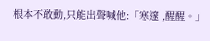根本不敢動,只能出聲喊他:「寒邃 ,醒醒。」